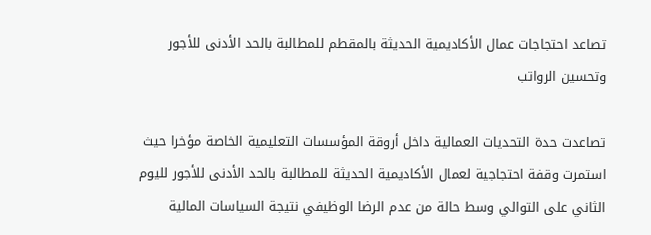تصاعد احتجاجات عمال الأكاديمية الحديثة بالمقطم للمطالبة بالحد الأدنى للأجور وتحسين الرواتب

تصاعدت حدة التحديات العمالية داخل أروقة المؤسسات التعليمية الخاصة مؤخرا حيث استمرت وقفة احتجاجية لعمال الأكاديمية الحديثة للمطالبة بالحد الأدنى للأجور لليوم الثاني على التوالي وسط حالة من عدم الرضا الوظيفي نتيجة السياسات المالية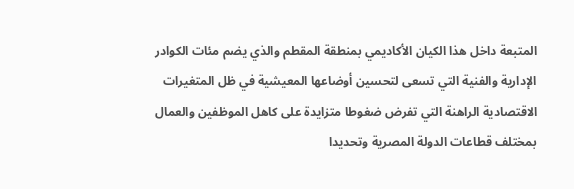المتبعة داخل هذا الكيان الأكاديمي بمنطقة المقطم والذي يضم مئات الكوادر الإدارية والفنية التي تسعى لتحسين أوضاعها المعيشية في ظل المتغيرات الاقتصادية الراهنة التي تفرض ضغوطا متزايدة على كاهل الموظفين والعمال بمختلف قطاعات الدولة المصرية وتحديدا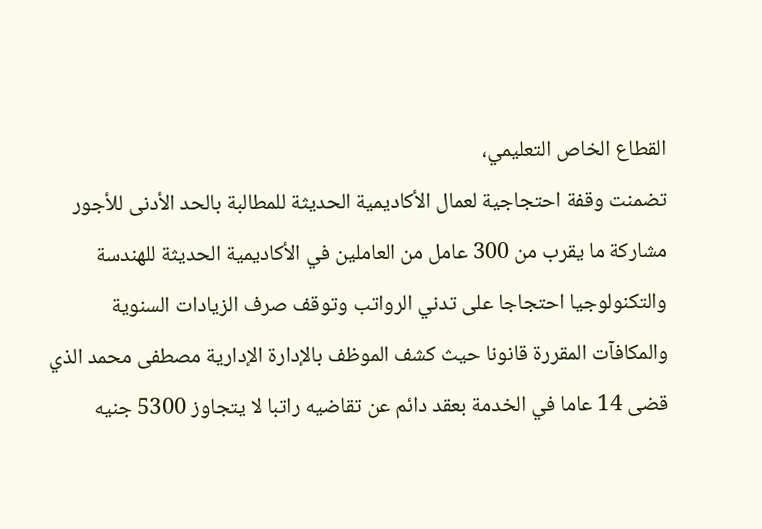القطاع الخاص التعليمي،
تضمنت وقفة احتجاجية لعمال الأكاديمية الحديثة للمطالبة بالحد الأدنى للأجور مشاركة ما يقرب من 300 عامل من العاملين في الأكاديمية الحديثة للهندسة والتكنولوجيا احتجاجا على تدني الرواتب وتوقف صرف الزيادات السنوية والمكافآت المقررة قانونا حيث كشف الموظف بالإدارة الإدارية مصطفى محمد الذي قضى 14 عاما في الخدمة بعقد دائم عن تقاضيه راتبا لا يتجاوز 5300 جنيه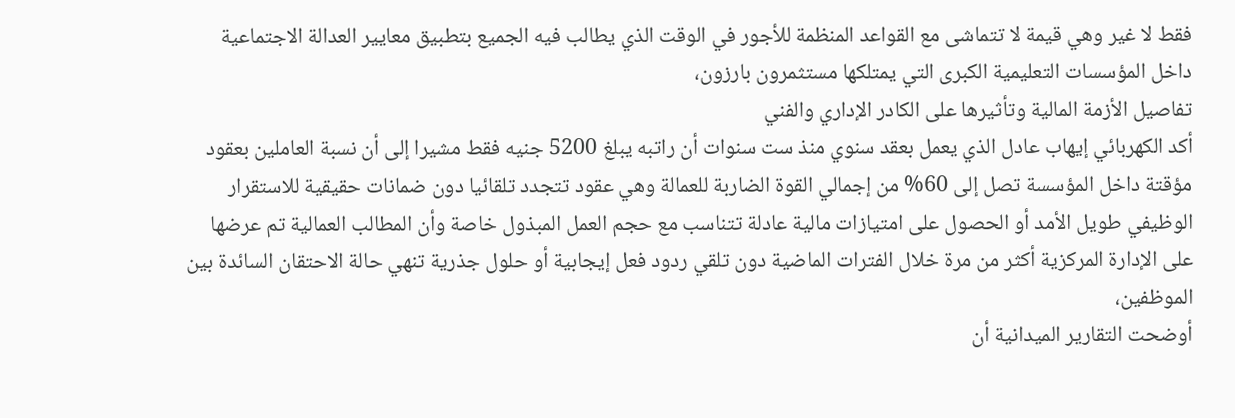فقط لا غير وهي قيمة لا تتماشى مع القواعد المنظمة للأجور في الوقت الذي يطالب فيه الجميع بتطبيق معايير العدالة الاجتماعية داخل المؤسسات التعليمية الكبرى التي يمتلكها مستثمرون بارزون،
تفاصيل الأزمة المالية وتأثيرها على الكادر الإداري والفني
أكد الكهربائي إيهاب عادل الذي يعمل بعقد سنوي منذ ست سنوات أن راتبه يبلغ 5200 جنيه فقط مشيرا إلى أن نسبة العاملين بعقود مؤقتة داخل المؤسسة تصل إلى 60% من إجمالي القوة الضاربة للعمالة وهي عقود تتجدد تلقائيا دون ضمانات حقيقية للاستقرار الوظيفي طويل الأمد أو الحصول على امتيازات مالية عادلة تتناسب مع حجم العمل المبذول خاصة وأن المطالب العمالية تم عرضها على الإدارة المركزية أكثر من مرة خلال الفترات الماضية دون تلقي ردود فعل إيجابية أو حلول جذرية تنهي حالة الاحتقان السائدة بين الموظفين،
أوضحت التقارير الميدانية أن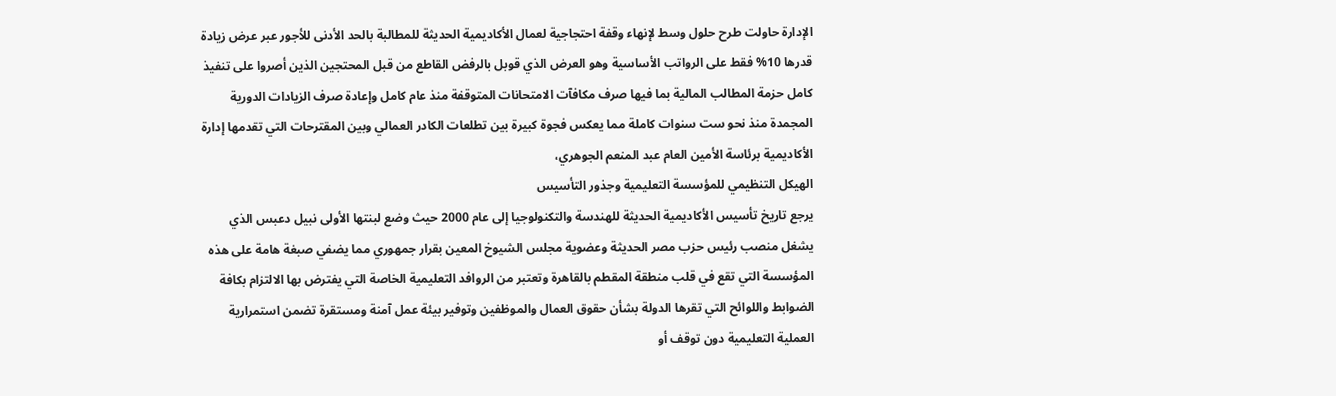الإدارة حاولت طرح حلول وسط لإنهاء وقفة احتجاجية لعمال الأكاديمية الحديثة للمطالبة بالحد الأدنى للأجور عبر عرض زيادة قدرها 10% فقط على الرواتب الأساسية وهو العرض الذي قوبل بالرفض القاطع من قبل المحتجين الذين أصروا على تنفيذ كامل حزمة المطالب المالية بما فيها صرف مكافآت الامتحانات المتوقفة منذ عام كامل وإعادة صرف الزيادات الدورية المجمدة منذ نحو ست سنوات كاملة مما يعكس فجوة كبيرة بين تطلعات الكادر العمالي وبين المقترحات التي تقدمها إدارة الأكاديمية برئاسة الأمين العام عبد المنعم الجوهري،
الهيكل التنظيمي للمؤسسة التعليمية وجذور التأسيس
يرجع تاريخ تأسيس الأكاديمية الحديثة للهندسة والتكنولوجيا إلى عام 2000 حيث وضع لبنتها الأولى نبيل دعبس الذي يشغل منصب رئيس حزب مصر الحديثة وعضوية مجلس الشيوخ المعين بقرار جمهوري مما يضفي صبغة هامة على هذه المؤسسة التي تقع في قلب منطقة المقطم بالقاهرة وتعتبر من الروافد التعليمية الخاصة التي يفترض بها الالتزام بكافة الضوابط واللوائح التي تقرها الدولة بشأن حقوق العمال والموظفين وتوفير بيئة عمل آمنة ومستقرة تضمن استمرارية العملية التعليمية دون توقف أو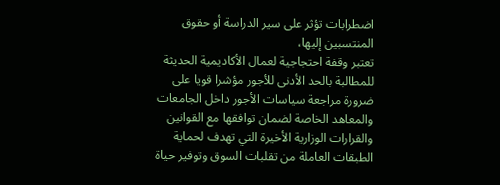اضطرابات تؤثر على سير الدراسة أو حقوق المنتسبين إليها،
تعتبر وقفة احتجاجية لعمال الأكاديمية الحديثة للمطالبة بالحد الأدنى للأجور مؤشرا قويا على ضرورة مراجعة سياسات الأجور داخل الجامعات والمعاهد الخاصة لضمان توافقها مع القوانين والقرارات الوزارية الأخيرة التي تهدف لحماية الطبقات العاملة من تقلبات السوق وتوفير حياة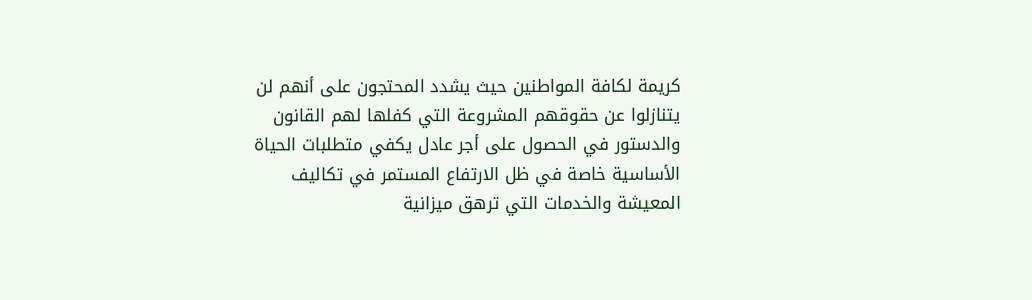كريمة لكافة المواطنين حيث يشدد المحتجون على أنهم لن يتنازلوا عن حقوقهم المشروعة التي كفلها لهم القانون والدستور في الحصول على أجر عادل يكفي متطلبات الحياة الأساسية خاصة في ظل الارتفاع المستمر في تكاليف المعيشة والخدمات التي ترهق ميزانية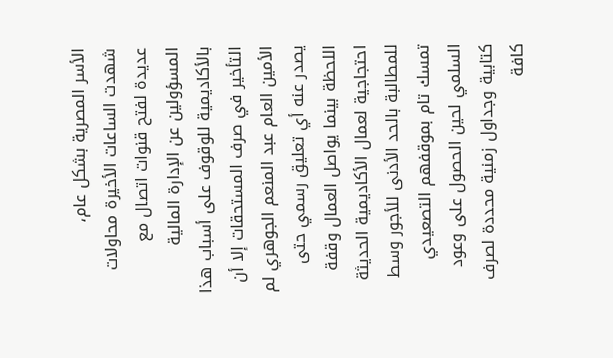الأسر المصرية بشكل عام،
شهدت الساعات الأخيرة محاولات عديدة لفتح قنوات اتصال مع المسؤولين عن الإدارة المالية بالأكاديمية للوقوف على أسباب هذا التأخير في صرف المستحقات إلا أن الأمين العام عبد المنعم الجوهري لم يصدر عنه أي تعليق رسمي حتى اللحظة بينما يواصل العمال وقفة احتجاجية لعمال الأكاديمية الحديثة للمطالبة بالحد الأدنى للأجور وسط تمسك تام بموقفهم التصعيدي السلمي لحين الحصول على وعود كتابية وجداول زمنية محددة لصرف كافة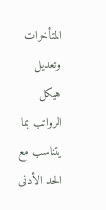المتأخرات وتعديل هيكل الرواتب بما يتناسب مع الحد الأدنى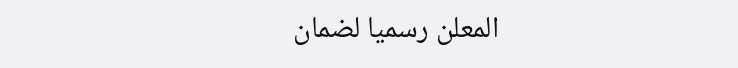المعلن رسميا لضمان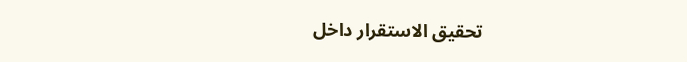تحقيق الاستقرار داخل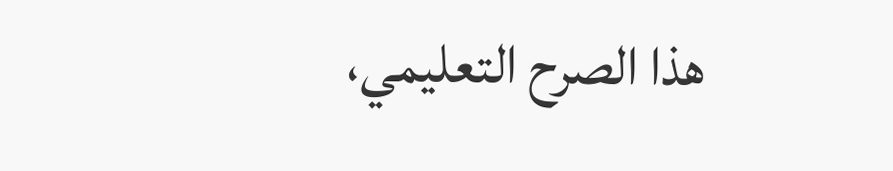هذا الصرح التعليمي،